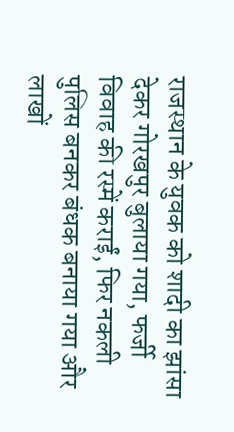राजस्थान के युवक को शादी का झांसा देकर गोरखपुर बुलाया गया, फर्जी विवाह की रस्में कराईं, फिर नकली पुलिस बनकर बंधक बनाया गया और लाखों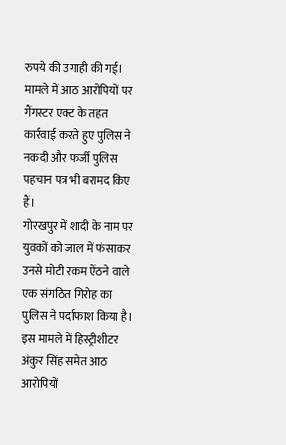रुपये की उगाही की गई। मामले में आठ आरोपियों पर गैंगस्टर एक्ट के तहत कार्रवाई करते हुए पुलिस ने नकदी और फर्जी पुलिस पहचान पत्र भी बरामद किए हैं।
गोरखपुर में शादी के नाम पर युवकों को जाल में फंसाकर उनसे मोटी रकम ऐंठने वाले एक संगठित गिरोह का पुलिस ने पर्दाफाश किया है। इस मामले में हिस्ट्रीशीटर अंकुर सिंह समेत आठ आरोपियों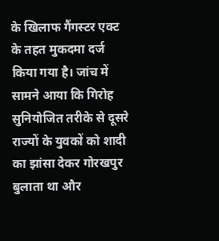के खिलाफ गैंगस्टर एक्ट के तहत मुकदमा दर्ज किया गया है। जांच में सामने आया कि गिरोह सुनियोजित तरीके से दूसरे राज्यों के युवकों को शादी का झांसा देकर गोरखपुर बुलाता था और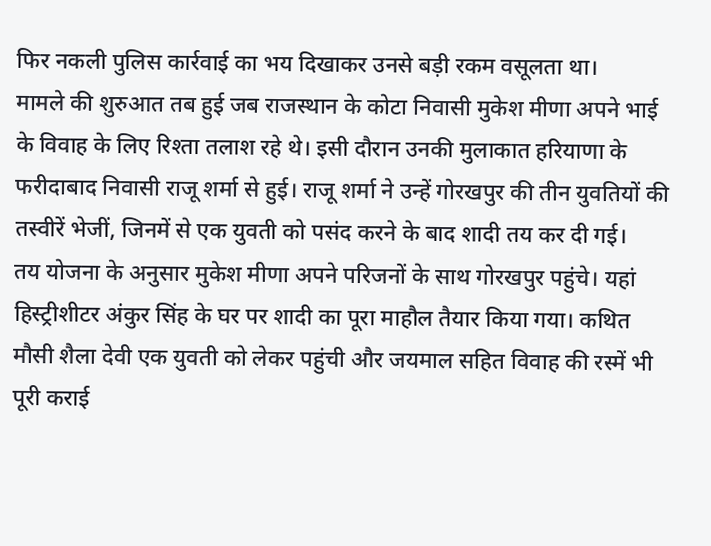फिर नकली पुलिस कार्रवाई का भय दिखाकर उनसे बड़ी रकम वसूलता था।
मामले की शुरुआत तब हुई जब राजस्थान के कोटा निवासी मुकेश मीणा अपने भाई के विवाह के लिए रिश्ता तलाश रहे थे। इसी दौरान उनकी मुलाकात हरियाणा के फरीदाबाद निवासी राजू शर्मा से हुई। राजू शर्मा ने उन्हें गोरखपुर की तीन युवतियों की तस्वीरें भेजीं, जिनमें से एक युवती को पसंद करने के बाद शादी तय कर दी गई।
तय योजना के अनुसार मुकेश मीणा अपने परिजनों के साथ गोरखपुर पहुंचे। यहां हिस्ट्रीशीटर अंकुर सिंह के घर पर शादी का पूरा माहौल तैयार किया गया। कथित मौसी शैला देवी एक युवती को लेकर पहुंची और जयमाल सहित विवाह की रस्में भी पूरी कराई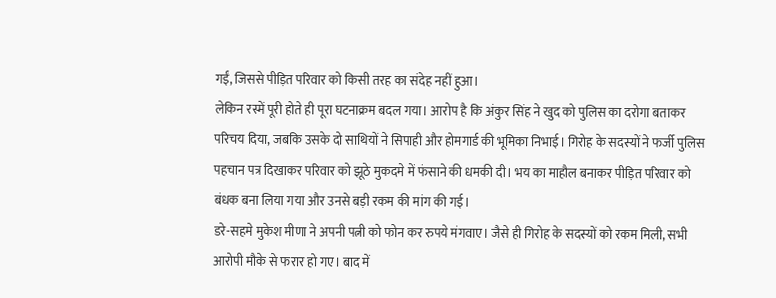गईं, जिससे पीड़ित परिवार को किसी तरह का संदेह नहीं हुआ।
लेकिन रस्में पूरी होते ही पूरा घटनाक्रम बदल गया। आरोप है कि अंकुर सिंह ने खुद को पुलिस का दरोगा बताकर परिचय दिया, जबकि उसके दो साथियों ने सिपाही और होमगार्ड की भूमिका निभाई। गिरोह के सदस्यों ने फर्जी पुलिस पहचान पत्र दिखाकर परिवार को झूठे मुकदमे में फंसाने की धमकी दी। भय का माहौल बनाकर पीड़ित परिवार को बंधक बना लिया गया और उनसे बड़ी रकम की मांग की गई।
डरे-सहमे मुकेश मीणा ने अपनी पत्नी को फोन कर रुपये मंगवाए। जैसे ही गिरोह के सदस्यों को रकम मिली, सभी आरोपी मौके से फरार हो गए। बाद में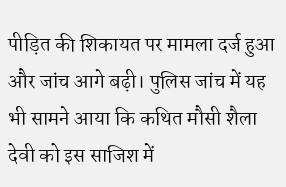पीड़ित की शिकायत पर मामला दर्ज हुआ और जांच आगे बढ़ी। पुलिस जांच में यह भी सामने आया कि कथित मौसी शैला देवी को इस साजिश में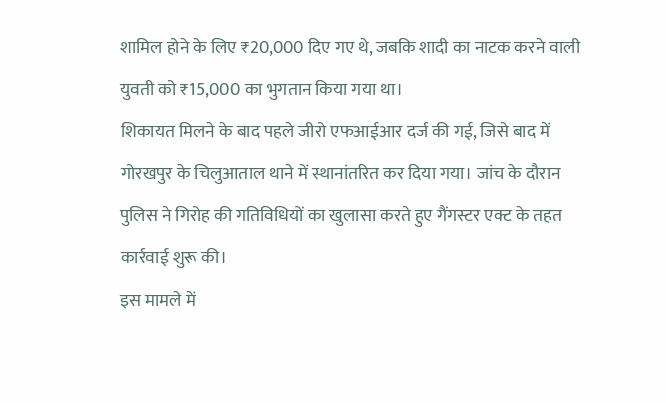शामिल होने के लिए ₹20,000 दिए गए थे, जबकि शादी का नाटक करने वाली युवती को ₹15,000 का भुगतान किया गया था।
शिकायत मिलने के बाद पहले जीरो एफआईआर दर्ज की गई, जिसे बाद में गोरखपुर के चिलुआताल थाने में स्थानांतरित कर दिया गया। जांच के दौरान पुलिस ने गिरोह की गतिविधियों का खुलासा करते हुए गैंगस्टर एक्ट के तहत कार्रवाई शुरू की।
इस मामले में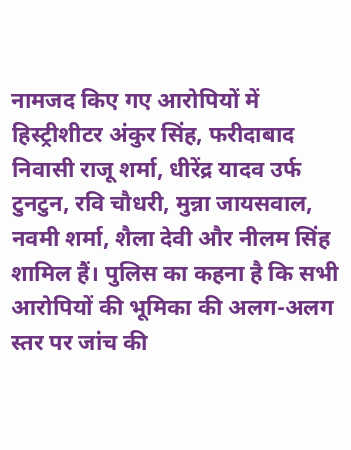नामजद किए गए आरोपियों में हिस्ट्रीशीटर अंकुर सिंह, फरीदाबाद निवासी राजू शर्मा, धीरेंद्र यादव उर्फ टुनटुन, रवि चौधरी, मुन्ना जायसवाल, नवमी शर्मा, शैला देवी और नीलम सिंह शामिल हैं। पुलिस का कहना है कि सभी आरोपियों की भूमिका की अलग-अलग स्तर पर जांच की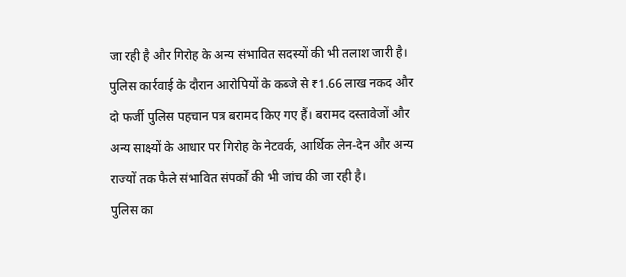जा रही है और गिरोह के अन्य संभावित सदस्यों की भी तलाश जारी है।
पुलिस कार्रवाई के दौरान आरोपियों के कब्जे से ₹1.66 लाख नकद और दो फर्जी पुलिस पहचान पत्र बरामद किए गए हैं। बरामद दस्तावेजों और अन्य साक्ष्यों के आधार पर गिरोह के नेटवर्क, आर्थिक लेन-देन और अन्य राज्यों तक फैले संभावित संपर्कों की भी जांच की जा रही है।
पुलिस का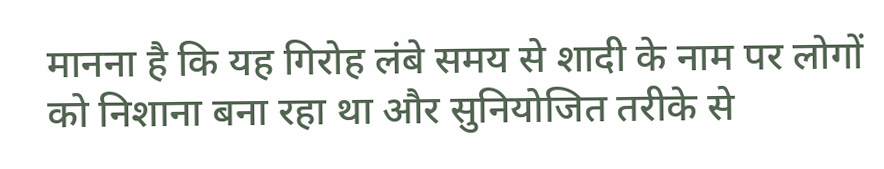मानना है कि यह गिरोह लंबे समय से शादी के नाम पर लोगों को निशाना बना रहा था और सुनियोजित तरीके से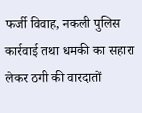फर्जी विवाह, नकली पुलिस कार्रवाई तथा धमकी का सहारा लेकर ठगी की वारदातों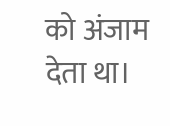को अंजाम देता था।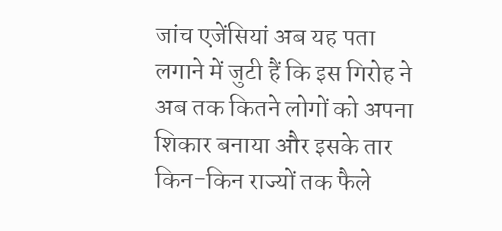जांच एजेंसियां अब यह पता लगाने में जुटी हैं कि इस गिरोह ने अब तक कितने लोगों को अपना शिकार बनाया और इसके तार किन-किन राज्यों तक फैले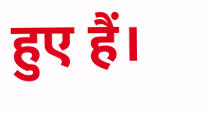हुए हैं।